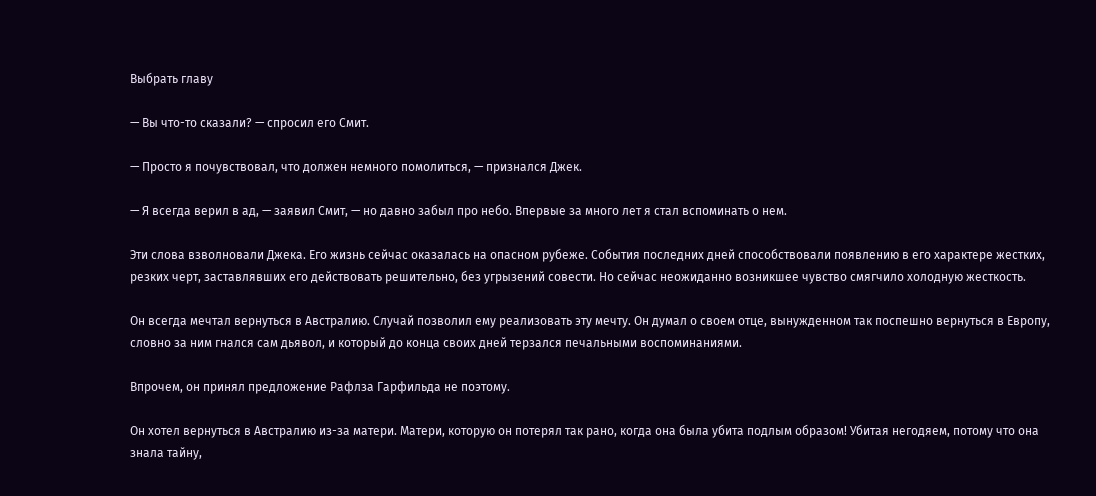Выбрать главу

— Вы что-то сказали? — спросил его Смит.

— Просто я почувствовал, что должен немного помолиться, — признался Джек.

— Я всегда верил в ад, — заявил Смит, — но давно забыл про небо. Впервые за много лет я стал вспоминать о нем.

Эти слова взволновали Джека. Его жизнь сейчас оказалась на опасном рубеже. События последних дней способствовали появлению в его характере жестких, резких черт, заставлявших его действовать решительно, без угрызений совести. Но сейчас неожиданно возникшее чувство смягчило холодную жесткость.

Он всегда мечтал вернуться в Австралию. Случай позволил ему реализовать эту мечту. Он думал о своем отце, вынужденном так поспешно вернуться в Европу, словно за ним гнался сам дьявол, и который до конца своих дней терзался печальными воспоминаниями.

Впрочем, он принял предложение Рафлза Гарфильда не поэтому.

Он хотел вернуться в Австралию из-за матери. Матери, которую он потерял так рано, когда она была убита подлым образом! Убитая негодяем, потому что она знала тайну,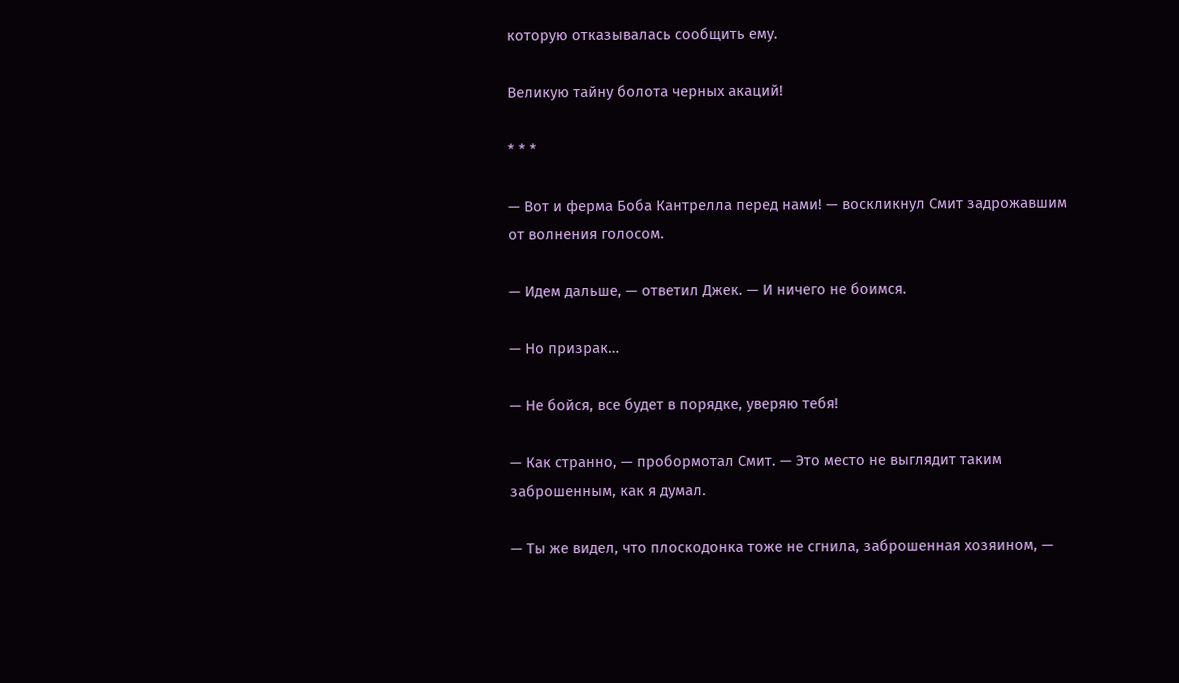которую отказывалась сообщить ему.

Великую тайну болота черных акаций!

* * *

— Вот и ферма Боба Кантрелла перед нами! — воскликнул Смит задрожавшим от волнения голосом.

— Идем дальше, — ответил Джек. — И ничего не боимся.

— Но призрак…

— Не бойся, все будет в порядке, уверяю тебя!

— Как странно, — пробормотал Смит. — Это место не выглядит таким заброшенным, как я думал.

— Ты же видел, что плоскодонка тоже не сгнила, заброшенная хозяином, —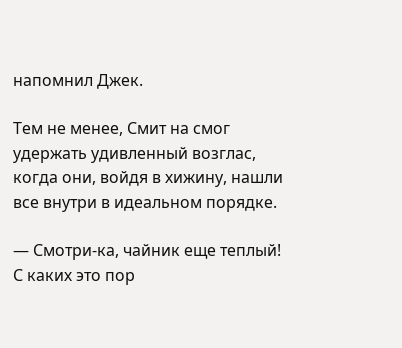напомнил Джек.

Тем не менее, Смит на смог удержать удивленный возглас, когда они, войдя в хижину, нашли все внутри в идеальном порядке.

— Смотри-ка, чайник еще теплый! С каких это пор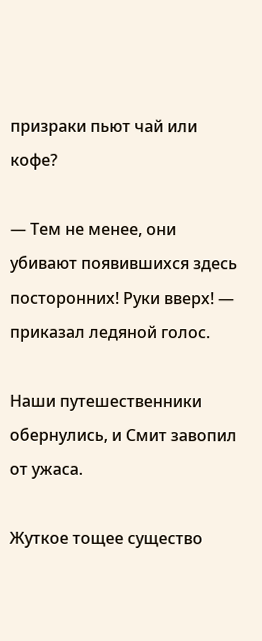призраки пьют чай или кофе?

— Тем не менее, они убивают появившихся здесь посторонних! Руки вверх! — приказал ледяной голос.

Наши путешественники обернулись, и Смит завопил от ужаса.

Жуткое тощее существо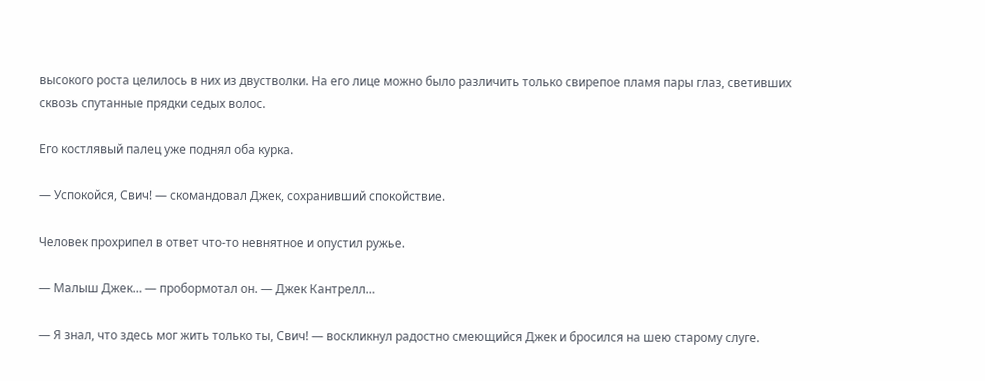высокого роста целилось в них из двустволки. На его лице можно было различить только свирепое пламя пары глаз, светивших сквозь спутанные прядки седых волос.

Его костлявый палец уже поднял оба курка.

— Успокойся, Свич! — скомандовал Джек, сохранивший спокойствие.

Человек прохрипел в ответ что-то невнятное и опустил ружье.

— Малыш Джек… — пробормотал он. — Джек Кантрелл…

— Я знал, что здесь мог жить только ты, Свич! — воскликнул радостно смеющийся Джек и бросился на шею старому слуге.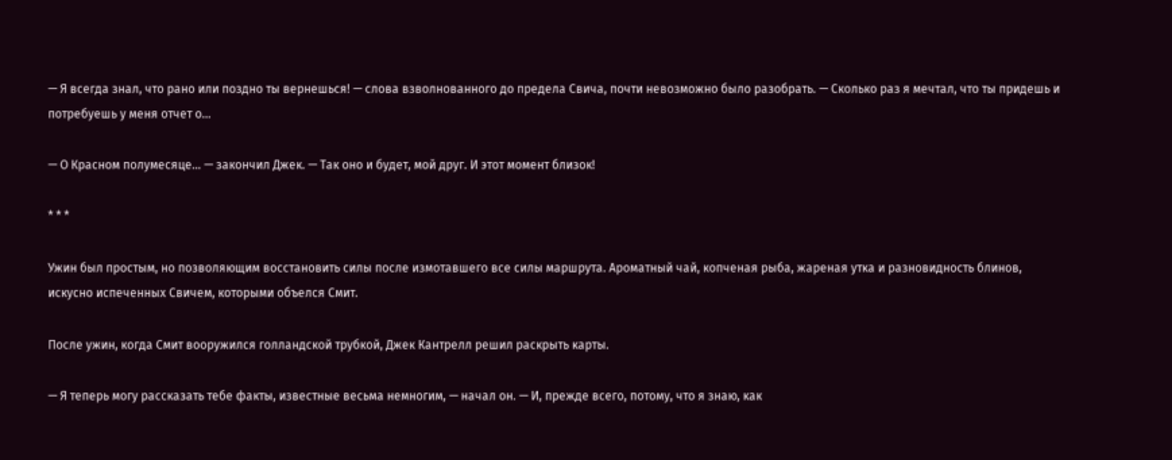— Я всегда знал, что рано или поздно ты вернешься! — слова взволнованного до предела Свича, почти невозможно было разобрать. — Сколько раз я мечтал, что ты придешь и потребуешь у меня отчет о…

— О Красном полумесяце… — закончил Джек. — Так оно и будет, мой друг. И этот момент близок!

* * *

Ужин был простым, но позволяющим восстановить силы после измотавшего все силы маршрута. Ароматный чай, копченая рыба, жареная утка и разновидность блинов, искусно испеченных Свичем, которыми объелся Смит.

После ужин, когда Смит вооружился голландской трубкой, Джек Кантрелл решил раскрыть карты.

— Я теперь могу рассказать тебе факты, известные весьма немногим, — начал он. — И, прежде всего, потому, что я знаю, как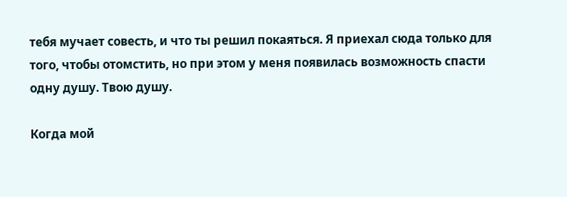тебя мучает совесть, и что ты решил покаяться. Я приехал сюда только для того, чтобы отомстить, но при этом у меня появилась возможность спасти одну душу. Твою душу.

Когда мой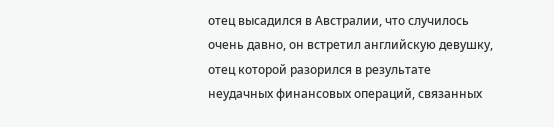отец высадился в Австралии, что случилось очень давно, он встретил английскую девушку, отец которой разорился в результате неудачных финансовых операций, связанных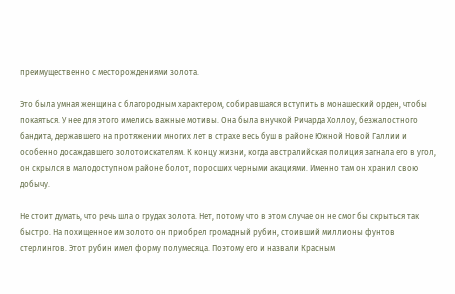преимущественно с месторождениями золота.

Это была умная женщина с благородным характером, собиравшаяся вступить в монашеский орден, чтобы покаяться. У нее для этого имелись важные мотивы. Она была внучкой Ричарда Холлоу, безжалостного бандита, державшего на протяжении многих лет в страхе весь буш в районе Южной Новой Галлии и особенно досаждавшего золотоискателям. К концу жизни, когда австралийская полиция загнала его в угол, он скрылся в малодоступном районе болот, поросших черными акациями. Именно там он хранил свою добычу.

Не стоит думать, что речь шла о грудах золота. Нет, потому что в этом случае он не смог бы скрыться так быстро. На похищенное им золото он приобрел громадный рубин, стоивший миллионы фунтов стерлингов. Этот рубин имел форму полумесяца. Поэтому его и назвали Красным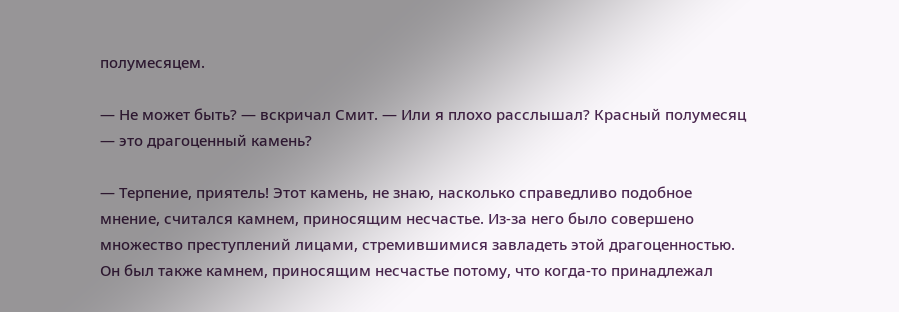полумесяцем.

— Не может быть? — вскричал Смит. — Или я плохо расслышал? Красный полумесяц — это драгоценный камень?

— Терпение, приятель! Этот камень, не знаю, насколько справедливо подобное мнение, считался камнем, приносящим несчастье. Из-за него было совершено множество преступлений лицами, стремившимися завладеть этой драгоценностью. Он был также камнем, приносящим несчастье потому, что когда-то принадлежал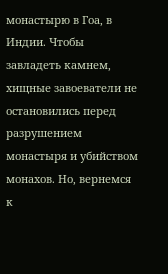монастырю в Гоа, в Индии. Чтобы завладеть камнем, хищные завоеватели не остановились перед разрушением монастыря и убийством монахов. Но, вернемся к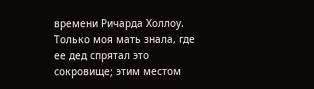времени Ричарда Холлоу. Только моя мать знала, где ее дед спрятал это сокровище; этим местом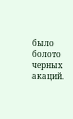было болото черных акаций.